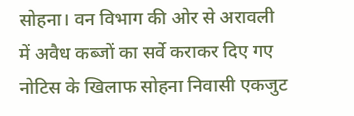सोहना। वन विभाग की ओर से अरावली में अवैध कब्जों का सर्वे कराकर दिए गए नोटिस के खिलाफ सोहना निवासी एकजुट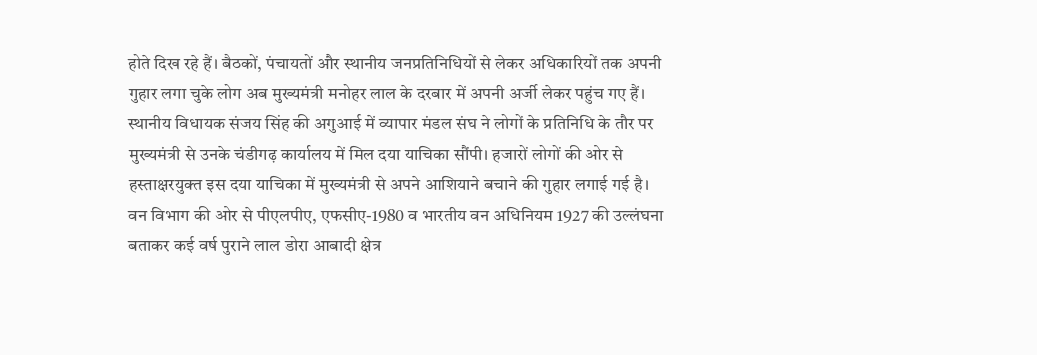होते दिख रहे हैं। बैठकों, पंचायतों और स्थानीय जनप्रतिनिधियों से लेकर अधिकारियों तक अपनी गुहार लगा चुके लोग अब मुख्यमंत्री मनोहर लाल के दरबार में अपनी अर्जी लेकर पहुंच गए हैं। स्थानीय विधायक संजय सिंह की अगुआई में व्यापार मंडल संघ ने लोगों के प्रतिनिधि के तौर पर मुख्यमंत्री से उनके चंडीगढ़ कार्यालय में मिल दया याचिका सौंपी। हजारों लोगों की ओर से हस्ताक्षरयुक्त इस दया याचिका में मुख्यमंत्री से अपने आशियाने बचाने की गुहार लगाई गई है।
वन विभाग की ओर से पीएलपीए, एफसीए-1980 व भारतीय वन अधिनियम 1927 की उल्लंघना बताकर कई वर्ष पुराने लाल डोरा आबादी क्षेत्र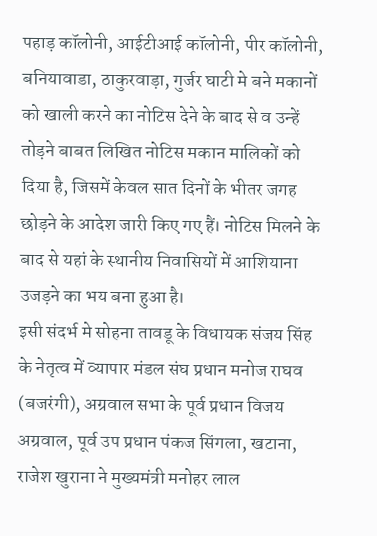पहाड़ कॉलोनी, आईटीआई कॉलोनी, पीर कॉलोनी, बनियावाडा, ठाकुरवाड़ा, गुर्जर घाटी मे बने मकानों को खाली करने का नोटिस देने के बाद से व उन्हें तोड़ने बाबत लिखित नोटिस मकान मालिकों को दिया है, जिसमें केवल सात दिनों के भीतर जगह छोड़ने के आदेश जारी किए गए हैं। नोटिस मिलने के बाद से यहां के स्थानीय निवासियों में आशियाना उजड़ने का भय बना हुआ है।
इसी संदर्भ मे सोहना तावडू के विधायक संजय सिंह के नेतृत्व में व्यापार मंडल संघ प्रधान मनोज राघव (बजरंगी), अग्रवाल सभा के पूर्व प्रधान विजय अग्रवाल, पूर्व उप प्रधान पंकज सिंगला, खटाना, राजेश खुराना ने मुख्यमंत्री मनोहर लाल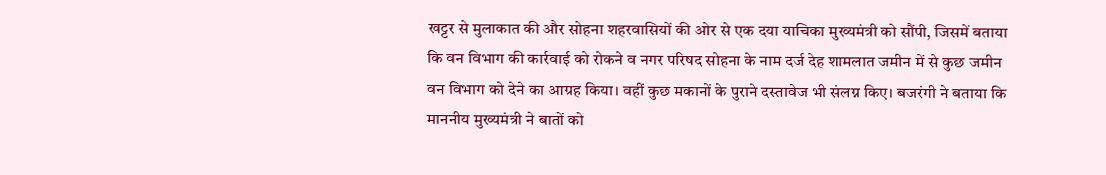खट्टर से मुलाकात की और सोहना शहरवासियों की ओर से एक दया याचिका मुख्यमंत्री को सौंपी, जिसमें बताया कि वन विभाग की कार्रवाई को रोकने व नगर परिषद सोहना के नाम दर्ज देह शामलात जमीन में से कुछ जमीन वन विभाग को देने का आग्रह किया। वहीं कुछ मकानों के पुराने दस्तावेज भी संलग्न किए। बजरंगी ने बताया कि माननीय मुख्यमंत्री ने बातों को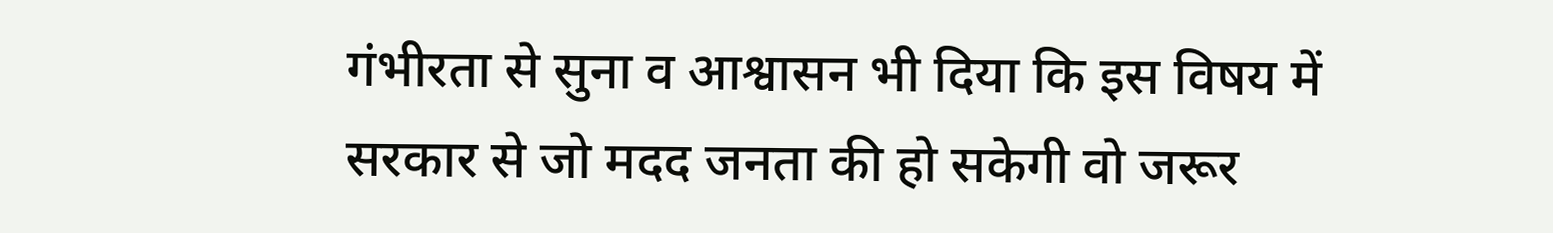गंभीरता से सुना व आश्वासन भी दिया कि इस विषय में सरकार से जो मदद जनता की हो सकेगी वो जरूर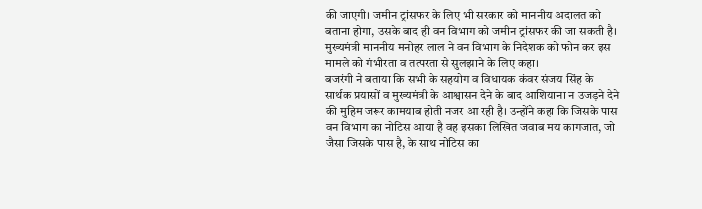की जाएगी। जमीन ट्रांसफर के लिए भी सरकार को माननीय अदालत को बताना होगा, उसके बाद ही वन विभाग को जमीन ट्रांसफर की जा सकती है। मुख्यमंत्री माननीय मनोहर लाल ने वन विभाग के निदेशक को फोन कर इस मामले को गंभीरता व तत्परता से सुलझाने के लिए कहा।
बजरंगी ने बताया कि सभी के सहयोग व विधायक कंवर संजय सिंह के सार्थक प्रयासों व मुख्यमंत्री के आश्वासन देने के बाद आशियाना न उजड़ने देने की मुहिम जरूर कामयाब होती नजर आ रही है। उन्होंने कहा कि जिसके पास वन विभाग का नोटिस आया है वह इसका लिखित जवाब मय कागजात, जो जैसा जिसके पास है, के साथ नोटिस का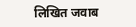लिखित जवाब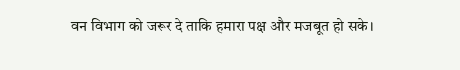वन विभाग को जरूर दे ताकि हमारा पक्ष और मजबूत हो सके।